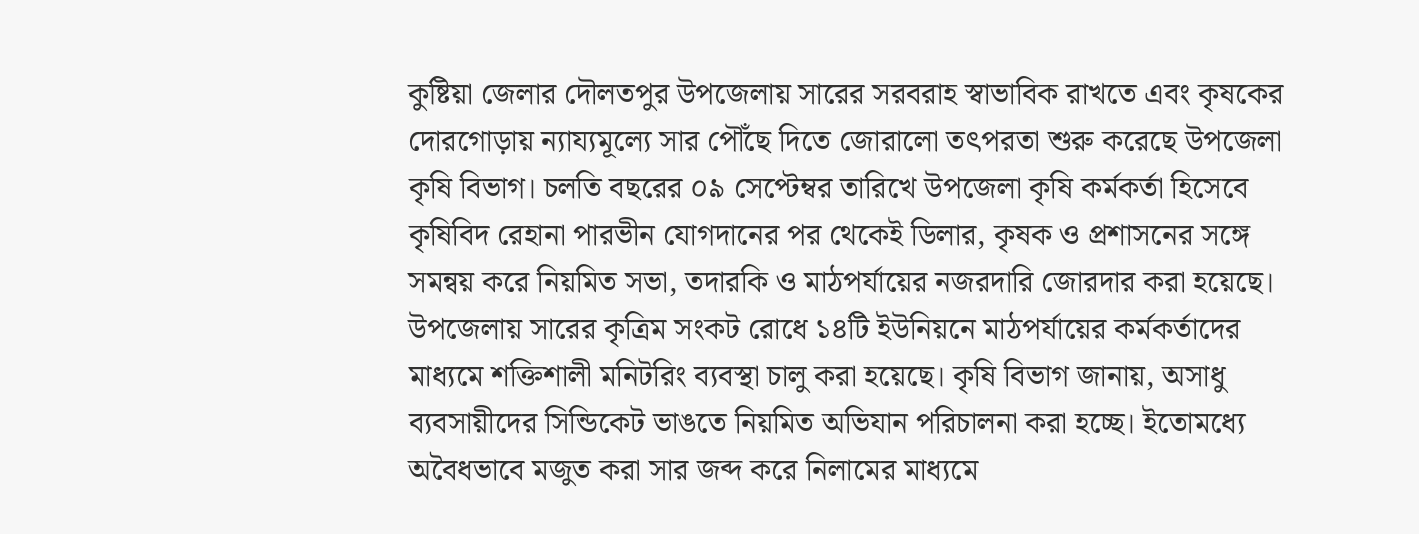কুষ্টিয়া জেলার দৌলতপুর উপজেলায় সারের সরবরাহ স্বাভাবিক রাখতে এবং কৃষকের দোরগোড়ায় ন্যায্যমূল্যে সার পৌঁছে দিতে জোরালো তৎপরতা শুরু করেছে উপজেলা কৃষি বিভাগ। চলতি বছরের ০৯ সেপ্টেম্বর তারিখে উপজেলা কৃষি কর্মকর্তা হিসেবে কৃষিবিদ রেহানা পারভীন যোগদানের পর থেকেই ডিলার, কৃষক ও প্রশাসনের সঙ্গে সমন্বয় করে নিয়মিত সভা, তদারকি ও মাঠপর্যায়ের নজরদারি জোরদার করা হয়েছে।
উপজেলায় সারের কৃত্রিম সংকট রোধে ১৪টি ইউনিয়নে মাঠপর্যায়ের কর্মকর্তাদের মাধ্যমে শক্তিশালী মনিটরিং ব্যবস্থা চালু করা হয়েছে। কৃষি বিভাগ জানায়, অসাধু ব্যবসায়ীদের সিন্ডিকেট ভাঙতে নিয়মিত অভিযান পরিচালনা করা হচ্ছে। ইতোমধ্যে অবৈধভাবে মজুত করা সার জব্দ করে নিলামের মাধ্যমে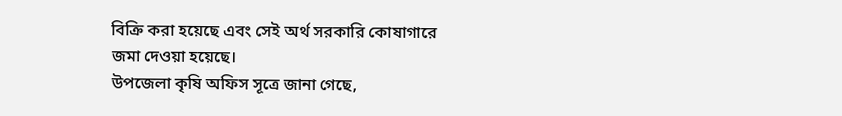বিক্রি করা হয়েছে এবং সেই অর্থ সরকারি কোষাগারে জমা দেওয়া হয়েছে।
উপজেলা কৃষি অফিস সূত্রে জানা গেছে,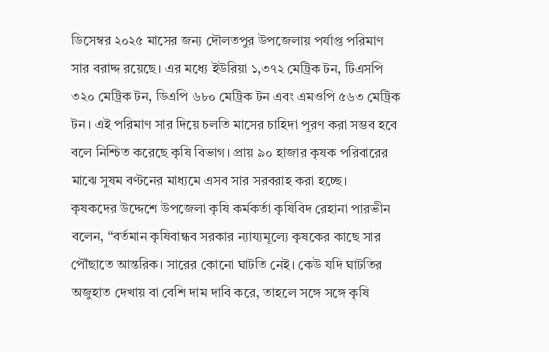ডিসেম্বর ২০২৫ মাসের জন্য দৌলতপুর উপজেলায় পর্যাপ্ত পরিমাণ সার বরাদ্দ রয়েছে। এর মধ্যে ইউরিয়া ১,৩৭২ মেট্রিক টন, টিএসপি ৩২০ মেট্রিক টন, ডিএপি ৬৮০ মেট্রিক টন এবং এমওপি ৫৬৩ মেট্রিক টন। এই পরিমাণ সার দিয়ে চলতি মাসের চাহিদা পূরণ করা সম্ভব হবে বলে নিশ্চিত করেছে কৃষি বিভাগ। প্রায় ৯০ হাজার কৃষক পরিবারের মাঝে সুষম বণ্টনের মাধ্যমে এসব সার সরবরাহ করা হচ্ছে।
কৃষকদের উদ্দেশে উপজেলা কৃষি কর্মকর্তা কৃষিবিদ রেহানা পারভীন বলেন, “বর্তমান কৃষিবান্ধব সরকার ন্যায্যমূল্যে কৃষকের কাছে সার পৌঁছাতে আন্তরিক। সারের কোনো ঘাটতি নেই। কেউ যদি ঘাটতির অজুহাত দেখায় বা বেশি দাম দাবি করে, তাহলে সঙ্গে সঙ্গে কৃষি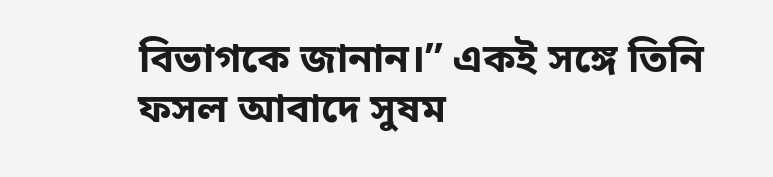বিভাগকে জানান।” একই সঙ্গে তিনি ফসল আবাদে সুষম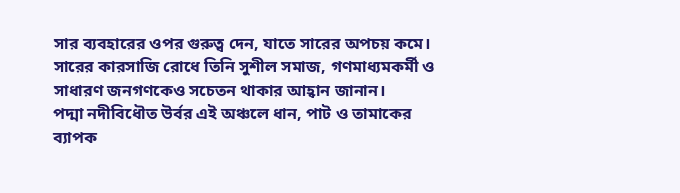সার ব্যবহারের ওপর গুরুত্ব দেন, যাতে সারের অপচয় কমে।
সারের কারসাজি রোধে তিনি সুশীল সমাজ, গণমাধ্যমকর্মী ও সাধারণ জনগণকেও সচেতন থাকার আহ্বান জানান।
পদ্মা নদীবিধৌত উর্বর এই অঞ্চলে ধান, পাট ও তামাকের ব্যাপক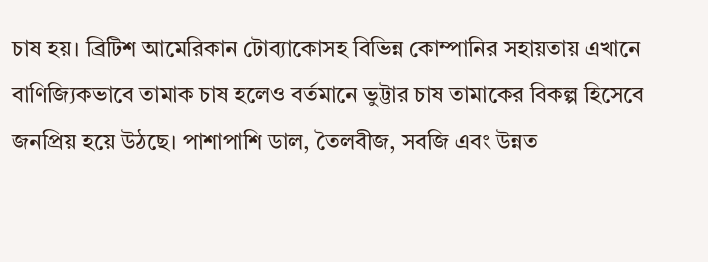চাষ হয়। ব্রিটিশ আমেরিকান টোব্যাকোসহ বিভিন্ন কোম্পানির সহায়তায় এখানে বাণিজ্যিকভাবে তামাক চাষ হলেও বর্তমানে ভুট্টার চাষ তামাকের বিকল্প হিসেবে জনপ্রিয় হয়ে উঠছে। পাশাপাশি ডাল, তৈলবীজ, সবজি এবং উন্নত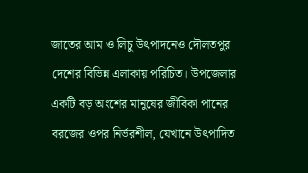জাতের আম ও লিচু উৎপাদনেও দৌলতপুর দেশের বিভিন্ন এলাকায় পরিচিত। উপজেলার একটি বড় অংশের মানুষের জীবিকা পানের বরজের ওপর নির্ভরশীল, যেখানে উৎপাদিত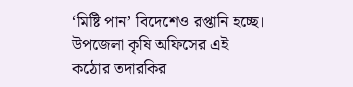‘মিষ্টি পান’ বিদেশেও রপ্তানি হচ্ছে।
উপজেলা কৃষি অফিসের এই কঠোর তদারকির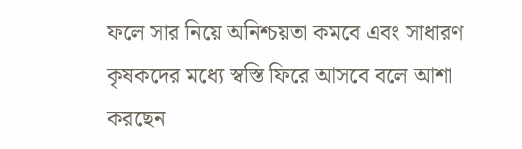ফলে সার নিয়ে অনিশ্চয়তা কমবে এবং সাধারণ কৃষকদের মধ্যে স্বস্তি ফিরে আসবে বলে আশা করছেন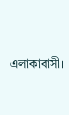এলাকাবাসী।